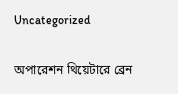Uncategorized

অপারেশন থিয়েটারে ব্রেন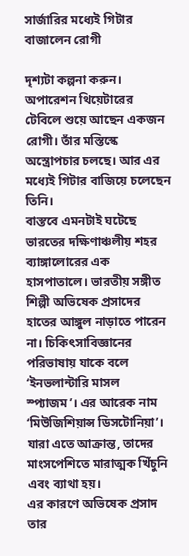সার্জারির মধ্যেই গিটার বাজালেন রোগী

দৃশ্যটা কল্পনা করুন। অপারেশন থিয়েটারের টেবিলে শুয়ে আছেন একজন রোগী। তাঁর মস্তিস্কে অস্ত্রোপচার চলছে। আর এর মধ্যেই গিটার বাজিয়ে চলেছেন তিনি।
বাস্তবে এমনটাই ঘটেছে ভারতের দক্ষিণাঞ্চলীয় শহর ব্যাঙ্গালোরের এক হাসপাতালে। ভারতীয় সঙ্গীত শিল্পী অভিষেক প্রসাদের হাতের আঙ্গুল নাড়াতে পারেন না। চিকিৎসাবিজ্ঞানের পরিভাষায় যাকে বলে ‘ইনভলান্টারি মাসল স্প্যাজম’। এর আরেক নাম ‘মিউজিশিয়ান্স ডিসটোনিয়া’। যারা এতে আক্রান্ত, তাদের মাংসপেশিতে মারাত্মক খিঁচুনি এবং ব্যাথা হয়।
এর কারণে অভিষেক প্রসাদ তার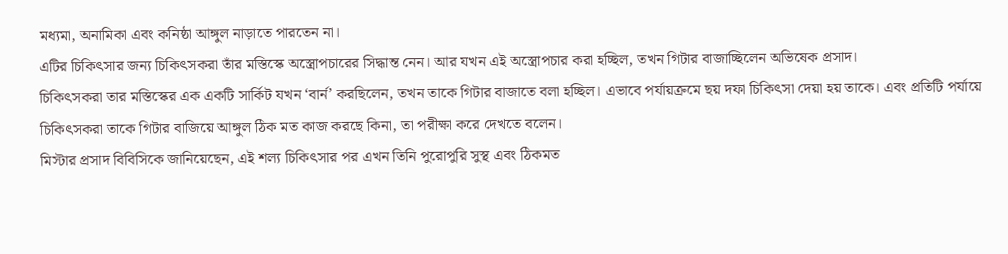মধ্যমা, অনামিকা এবং কনিষ্ঠা আঙ্গুল নাড়াতে পারতেন না।
এটির চিকিৎসার জন্য চিকিৎসকরা তাঁর মস্তিস্কে অস্ত্রোপচারের সিদ্ধান্ত নেন। আর যখন এই অস্ত্রোপচার করা হচ্ছিল, তখন গিটার বাজাচ্ছিলেন অভিষেক প্রসাদ।
চিকিৎসকরা তার মস্তিস্কের এক একটি সার্কিট যখন ‘বার্ন’ করছিলেন, তখন তাকে গিটার বাজাতে বলা হচ্ছিল। এভাবে পর্যায়ক্রমে ছয় দফা চিকিৎসা দেয়া হয় তাকে। এবং প্রতিটি পর্যায়ে চিকিৎসকরা তাকে গিটার বাজিয়ে আঙ্গুল ঠিক মত কাজ করছে কিনা, তা পরীক্ষা করে দেখতে বলেন।
মিস্টার প্রসাদ বিবিসিকে জানিয়েছেন, এই শল্য চিকিৎসার পর এখন তিনি পুরোপুরি সুস্থ এবং ঠিকমত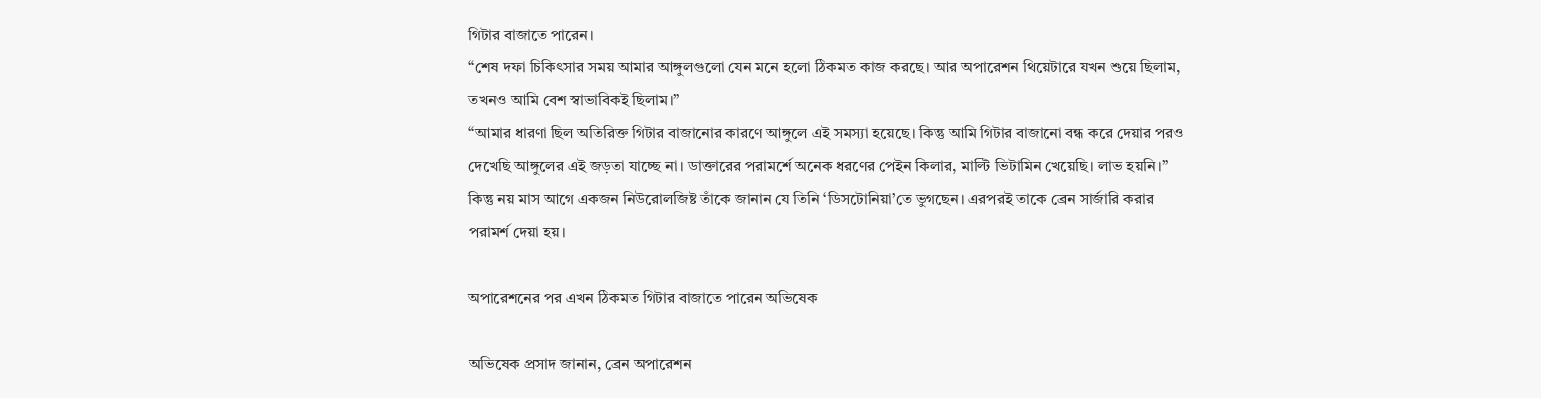গিটার বাজাতে পারেন।
“শেষ দফা চিকিৎসার সময় আমার আঙ্গুলগুলো যেন মনে হলো ঠিকমত কাজ করছে। আর অপারেশন থিয়েটারে যখন শুয়ে ছিলাম, তখনও আমি বেশ স্বাভাবিকই ছিলাম।”
“আমার ধারণা ছিল অতিরিক্ত গিটার বাজানোর কারণে আঙ্গুলে এই সমস্যা হয়েছে। কিন্তু আমি গিটার বাজানো বন্ধ করে দেয়ার পরও দেখেছি আঙ্গুলের এই জড়তা যাচ্ছে না। ডাক্তারের পরামর্শে অনেক ধরণের পেইন কিলার, মাল্টি ভিটামিন খেয়েছি। লাভ হয়নি।”
কিন্তু নয় মাস আগে একজন নিউরোলজিষ্ট তাঁকে জানান যে তিনি ‘ডিসটোনিয়া’তে ভুগছেন। এরপরই তাকে ব্রেন সার্জারি করার পরামর্শ দেয়া হয়।

অপারেশনের পর এখন ঠিকমত গিটার বাজাতে পারেন অভিষেক

অভিষেক প্রসাদ জানান, ব্রেন অপারেশন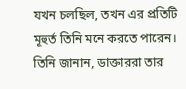যখন চলছিল, তখন এর প্রতিটি মূহুর্ত তিনি মনে করতে পারেন।
তিনি জানান, ডাক্তাররা তার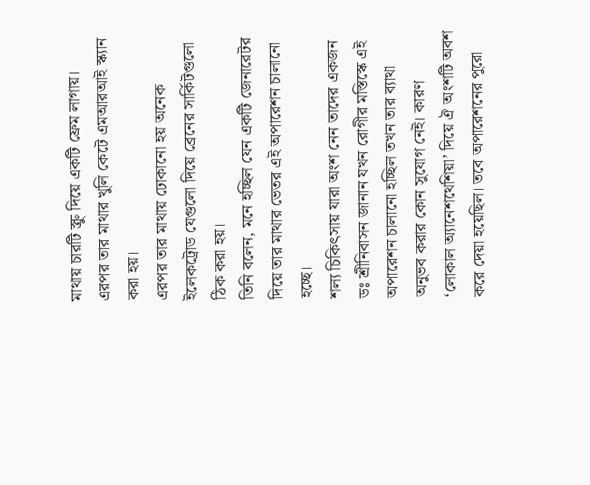মাথায় চারটি স্ক্রু দিয়ে একটি ফ্রেম লাগায়। এরপর তার মাথার খুলি কেটে এমআরআই স্ক্যান করা হয়।
এরপর তার মাথায় ঢোকানো হয় অনেক ইলেকট্রোড যেগুলো দিয়ে ব্রেনের সার্কিটগুলো ঠিক করা হয়।
তিনি বলেন, মনে হচ্ছিল যেন একটি জেনারেটর দিয়ে তার মাথার ভেতর এই অপারেশন চালানো হচ্ছে।
শল্য চিকিৎসায় যারা অংশ নেন তাদের একজন ডঃ শ্রীনিবাসন জানান যখন রোগীর মস্তিস্কে এই অপারেশন চালানো হচ্ছিল তখন তার ব্যাথা অনুভব করার কোন সুযোগ নেই। কারণ ‘লোকাল অ্যানেশথেশিয়া’ দিয়ে ঐ অংশটি অবশ করে দেয়া হয়েছিল। তবে অপারেশনের পুরো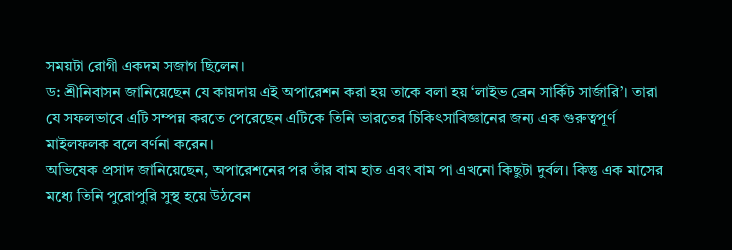সময়টা রোগী একদম সজাগ ছিলেন।
ড: শ্রীনিবাসন জানিয়েছেন যে কায়দায় এই অপারেশন করা হয় তাকে বলা হয় ‘লাইভ ব্রেন সার্কিট সার্জারি’। তারা যে সফলভাবে এটি সম্পন্ন করতে পেরেছেন এটিকে তিনি ভারতের চিকিৎসাবিজ্ঞানের জন্য এক গুরুত্বপূর্ণ মাইলফলক বলে বর্ণনা করেন।
অভিষেক প্রসাদ জানিয়েছেন, অপারেশনের পর তাঁর বাম হাত এবং বাম পা এখনো কিছুটা দুর্বল। কিন্তু এক মাসের মধ্যে তিনি পুরোপুরি সুস্থ হয়ে উঠবেন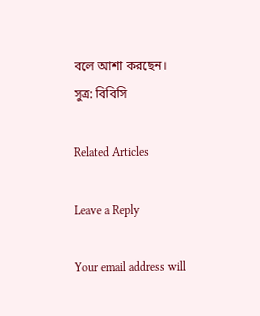বলে আশা করছেন।
সুত্র: বিবিসি

Related Articles

Leave a Reply

Your email address will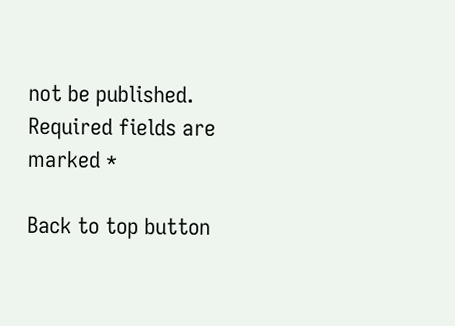not be published. Required fields are marked *

Back to top button